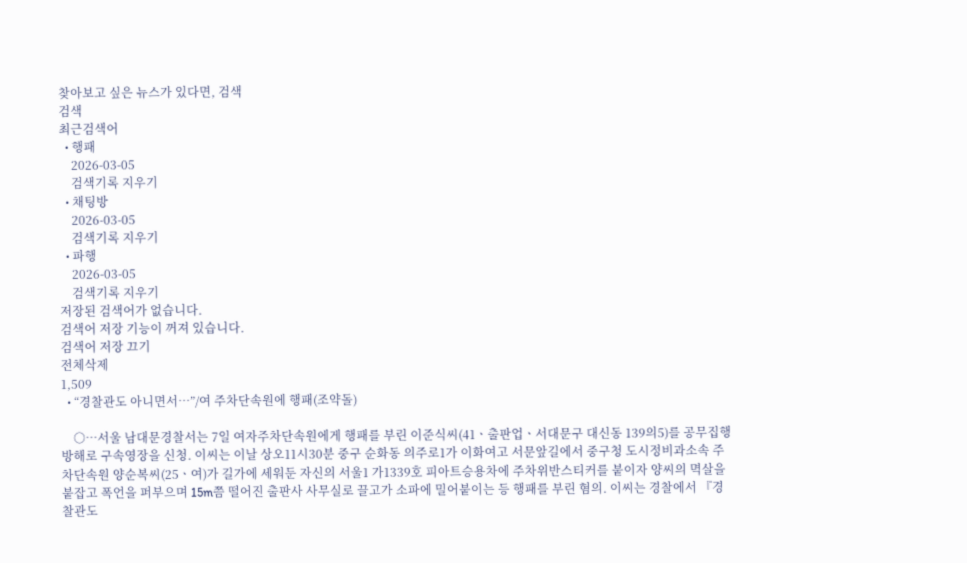찾아보고 싶은 뉴스가 있다면, 검색
검색
최근검색어
  • 행패
    2026-03-05
    검색기록 지우기
  • 채팅방
    2026-03-05
    검색기록 지우기
  • 파행
    2026-03-05
    검색기록 지우기
저장된 검색어가 없습니다.
검색어 저장 기능이 꺼져 있습니다.
검색어 저장 끄기
전체삭제
1,509
  • “경찰관도 아니면서…”/여 주차단속원에 행패(조약돌)

    ○…서울 남대문경찰서는 7일 여자주차단속원에게 행패를 부린 이준식씨(41ㆍ출판업ㆍ서대문구 대신동 139의5)를 공무집행방해로 구속영장을 신청. 이씨는 이날 상오11시30분 중구 순화동 의주로1가 이화여고 서문앞길에서 중구청 도시정비과소속 주차단속원 양순복씨(25ㆍ여)가 길가에 세워둔 자신의 서울1 가1339호 피아트승용차에 주차위반스티커를 붙이자 양씨의 멱살을 붙잡고 폭언을 퍼부으며 15m쯤 떨어진 출판사 사무실로 끌고가 소파에 밀어붙이는 등 행패를 부린 혐의. 이씨는 경찰에서 『경찰관도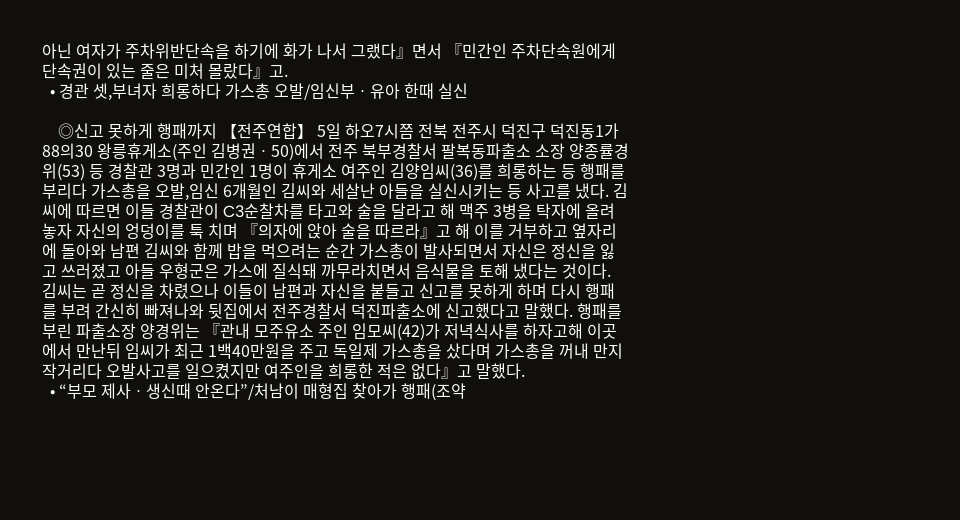아닌 여자가 주차위반단속을 하기에 화가 나서 그랬다』면서 『민간인 주차단속원에게 단속권이 있는 줄은 미처 몰랐다』고.
  • 경관 셋,부녀자 희롱하다 가스총 오발/임신부ㆍ유아 한때 실신

    ◎신고 못하게 행패까지 【전주연합】 5일 하오7시쯤 전북 전주시 덕진구 덕진동1가 88의30 왕릉휴게소(주인 김병권ㆍ50)에서 전주 북부경찰서 팔복동파출소 소장 양종률경위(53) 등 경찰관 3명과 민간인 1명이 휴게소 여주인 김양임씨(36)를 희롱하는 등 행패를 부리다 가스총을 오발,임신 6개월인 김씨와 세살난 아들을 실신시키는 등 사고를 냈다. 김씨에 따르면 이들 경찰관이 C3순찰차를 타고와 술을 달라고 해 맥주 3병을 탁자에 올려놓자 자신의 엉덩이를 툭 치며 『의자에 앉아 술을 따르라』고 해 이를 거부하고 옆자리에 돌아와 남편 김씨와 함께 밥을 먹으려는 순간 가스총이 발사되면서 자신은 정신을 잃고 쓰러졌고 아들 우형군은 가스에 질식돼 까무라치면서 음식물을 토해 냈다는 것이다. 김씨는 곧 정신을 차렸으나 이들이 남편과 자신을 붙들고 신고를 못하게 하며 다시 행패를 부려 간신히 빠져나와 뒷집에서 전주경찰서 덕진파출소에 신고했다고 말했다. 행패를 부린 파출소장 양경위는 『관내 모주유소 주인 임모씨(42)가 저녁식사를 하자고해 이곳에서 만난뒤 임씨가 최근 1백40만원을 주고 독일제 가스총을 샀다며 가스총을 꺼내 만지작거리다 오발사고를 일으켰지만 여주인을 희롱한 적은 없다』고 말했다.
  • “부모 제사ㆍ생신때 안온다”/처남이 매형집 찾아가 행패(조약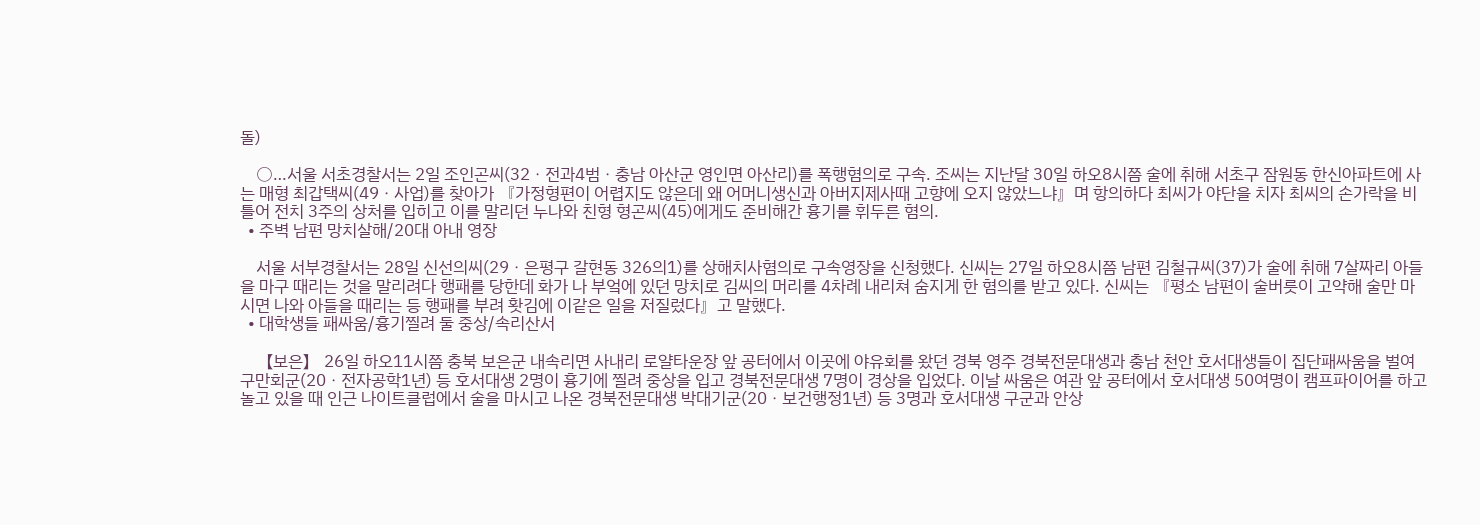돌)

    ○…서울 서초경찰서는 2일 조인곤씨(32ㆍ전과4범ㆍ충남 아산군 영인면 아산리)를 폭행혐의로 구속. 조씨는 지난달 30일 하오8시쯤 술에 취해 서초구 잠원동 한신아파트에 사는 매형 최갑택씨(49ㆍ사업)를 찾아가 『가정형편이 어렵지도 않은데 왜 어머니생신과 아버지제사때 고향에 오지 않았느냐』며 항의하다 최씨가 야단을 치자 최씨의 손가락을 비틀어 전치 3주의 상처를 입히고 이를 말리던 누나와 친형 형곤씨(45)에게도 준비해간 흉기를 휘두른 혐의.
  • 주벽 남편 망치살해/20대 아내 영장

    서울 서부경찰서는 28일 신선의씨(29ㆍ은평구 갈현동 326의1)를 상해치사혐의로 구속영장을 신청했다. 신씨는 27일 하오8시쯤 남편 김철규씨(37)가 술에 취해 7살짜리 아들을 마구 때리는 것을 말리려다 행패를 당한데 화가 나 부엌에 있던 망치로 김씨의 머리를 4차례 내리쳐 숨지게 한 혐의를 받고 있다. 신씨는 『평소 남편이 술버릇이 고약해 술만 마시면 나와 아들을 때리는 등 행패를 부려 홧김에 이같은 일을 저질렀다』고 말했다.
  • 대학생들 패싸움/흉기찔려 둘 중상/속리산서

    【보은】 26일 하오11시쯤 충북 보은군 내속리면 사내리 로얄타운장 앞 공터에서 이곳에 야유회를 왔던 경북 영주 경북전문대생과 충남 천안 호서대생들이 집단패싸움을 벌여 구만회군(20ㆍ전자공학1년) 등 호서대생 2명이 흉기에 찔려 중상을 입고 경북전문대생 7명이 경상을 입었다. 이날 싸움은 여관 앞 공터에서 호서대생 50여명이 캠프파이어를 하고 놀고 있을 때 인근 나이트클럽에서 술을 마시고 나온 경북전문대생 박대기군(20ㆍ보건행정1년) 등 3명과 호서대생 구군과 안상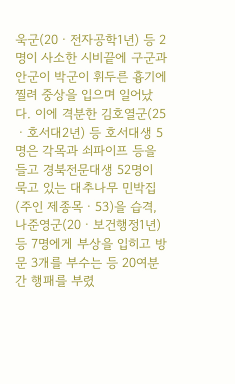욱군(20ㆍ전자공학1년) 등 2명이 사소한 시비끝에 구군과 안군이 박군이 휘두른 흉기에 찔려 중상을 입으며 일어났다. 이에 격분한 김호열군(25ㆍ호서대2년) 등 호서대생 5명은 각목과 쇠파이프 등을 들고 경북전문대생 52명이 묵고 있는 대추나무 민박집(주인 제종목ㆍ53)을 습격,나준영군(20ㆍ보건행정1년) 등 7명에게 부상을 입히고 방문 3개를 부수는 등 20여분간 행패를 부렸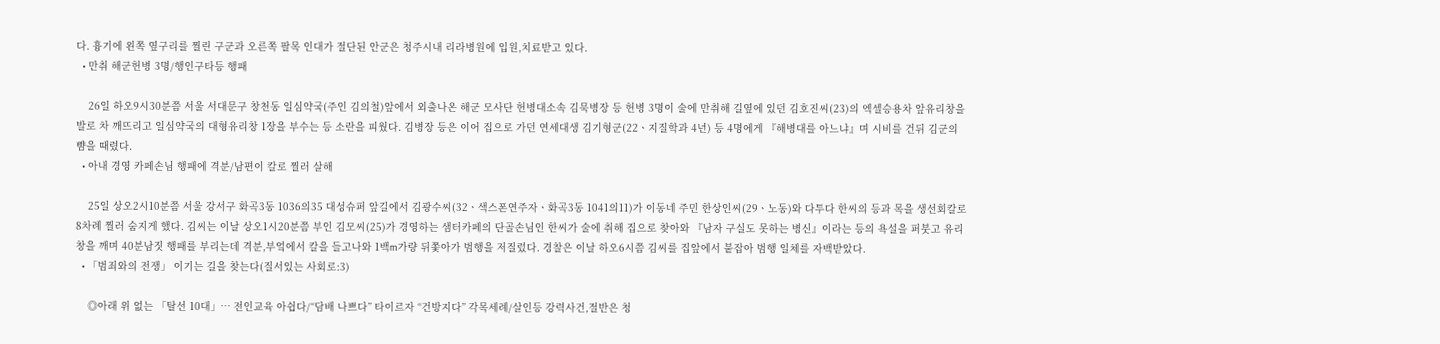다. 흉기에 왼쪽 옆구리를 찔린 구군과 오른쪽 팔목 인대가 절단된 안군은 청주시내 리라병원에 입원,치료받고 있다.
  • 만취 해군헌병 3명/행인구타등 행패

    26일 하오9시30분쯤 서울 서대문구 창천동 일심약국(주인 김의철)앞에서 외출나온 해군 모사단 헌병대소속 김묵병장 등 헌병 3명이 술에 만취해 길옆에 있던 김호진씨(23)의 엑셀승용차 앞유리창을 발로 차 깨뜨리고 일심약국의 대형유리창 1장을 부수는 등 소란을 피웠다. 김병장 등은 이어 집으로 가던 연세대생 김기형군(22ㆍ지질학과 4년) 등 4명에게 『해병대를 아느냐』며 시비를 건뒤 김군의 뺨을 때렸다.
  • 아내 경영 카페손님 행패에 격분/남편이 칼로 찔러 살해

    25일 상오2시10분쯤 서울 강서구 화곡3동 1036의35 대성슈퍼 앞길에서 김광수씨(32ㆍ색스폰연주자ㆍ화곡3동 1041의11)가 이동네 주민 한상인씨(29ㆍ노동)와 다투다 한씨의 등과 목을 생선회칼로 8차례 찔러 숨지게 했다. 김씨는 이날 상오1시20분쯤 부인 김모씨(25)가 경영하는 샘터카페의 단골손님인 한씨가 술에 취해 집으로 찾아와 『남자 구실도 못하는 병신』이라는 등의 욕설을 퍼붓고 유리창을 깨며 40분남짓 행패를 부리는데 격분,부엌에서 칼을 들고나와 1백m가량 뒤쫓아가 범행을 저질렀다. 경찰은 이날 하오6시쯤 김씨를 집앞에서 붙잡아 범행 일체를 자백받았다.
  • 「범죄와의 전쟁」 이기는 길을 찾는다(질서있는 사회로:3)

    ◎아래 위 없는 「탈선 10대」… 전인교육 아쉽다/“담배 나쁘다” 타이르자 “건방지다” 각목세례/살인등 강력사건,절반은 청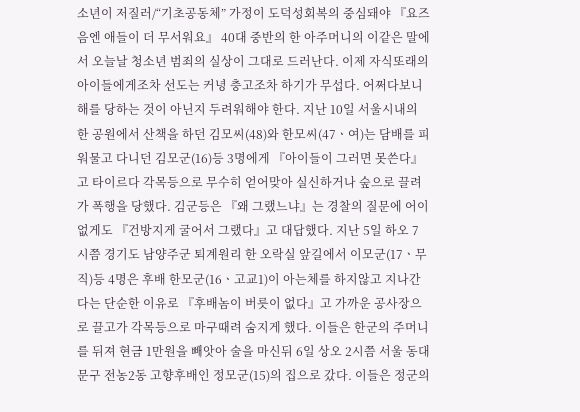소년이 저질러/“기초공동체” 가정이 도덕성회복의 중심돼야 『요즈음엔 애들이 더 무서워요』 40대 중반의 한 아주머니의 이같은 말에서 오늘날 청소년 범죄의 실상이 그대로 드러난다. 이제 자식또래의 아이들에게조차 선도는 커녕 충고조차 하기가 무섭다. 어쩌다보니 해를 당하는 것이 아닌지 두려워해야 한다. 지난 10일 서울시내의 한 공원에서 산책을 하던 김모씨(48)와 한모씨(47ㆍ여)는 담배를 피워물고 다니던 김모군(16)등 3명에게 『아이들이 그러면 못쓴다』고 타이르다 각목등으로 무수히 얻어맞아 실신하거나 숲으로 끌려가 폭행을 당했다. 김군등은 『왜 그랬느냐』는 경찰의 질문에 어이없게도 『건방지게 굴어서 그랬다』고 대답했다. 지난 5일 하오 7시쯤 경기도 남양주군 퇴계원리 한 오락실 앞길에서 이모군(17ㆍ무직)등 4명은 후배 한모군(16ㆍ고교1)이 아는체를 하지않고 지나간다는 단순한 이유로 『후배놈이 버릇이 없다』고 가까운 공사장으로 끌고가 각목등으로 마구때려 숨지게 했다. 이들은 한군의 주머니를 뒤져 현금 1만원을 빼앗아 술을 마신뒤 6일 상오 2시쯤 서울 동대문구 전농2동 고향후배인 정모군(15)의 집으로 갔다. 이들은 정군의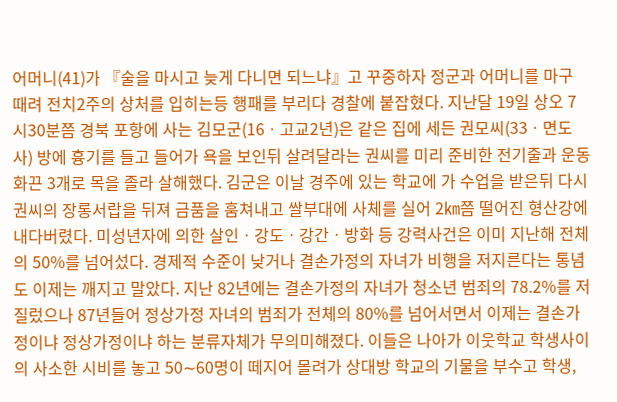어머니(41)가 『술을 마시고 늦게 다니면 되느냐』고 꾸중하자 정군과 어머니를 마구 때려 전치2주의 상처를 입히는등 행패를 부리다 경찰에 붙잡혔다. 지난달 19일 상오 7시30분쯤 경북 포항에 사는 김모군(16ㆍ고교2년)은 같은 집에 세든 권모씨(33ㆍ면도사) 방에 흉기를 들고 들어가 욕을 보인뒤 살려달라는 권씨를 미리 준비한 전기줄과 운동화끈 3개로 목을 졸라 살해했다. 김군은 이날 경주에 있는 학교에 가 수업을 받은뒤 다시 권씨의 장롱서랍을 뒤져 금품을 훔쳐내고 쌀부대에 사체를 실어 2㎞쯤 떨어진 형산강에 내다버렸다. 미성년자에 의한 살인ㆍ강도ㆍ강간ㆍ방화 등 강력사건은 이미 지난해 전체의 50%를 넘어섰다. 경제적 수준이 낮거나 결손가정의 자녀가 비행을 저지른다는 통념도 이제는 깨지고 말았다. 지난 82년에는 결손가정의 자녀가 청소년 범죄의 78.2%를 저질렀으나 87년들어 정상가정 자녀의 범죄가 전체의 80%를 넘어서면서 이제는 결손가정이냐 정상가정이냐 하는 분류자체가 무의미해졌다. 이들은 나아가 이웃학교 학생사이의 사소한 시비를 놓고 50∼60명이 떼지어 몰려가 상대방 학교의 기물을 부수고 학생,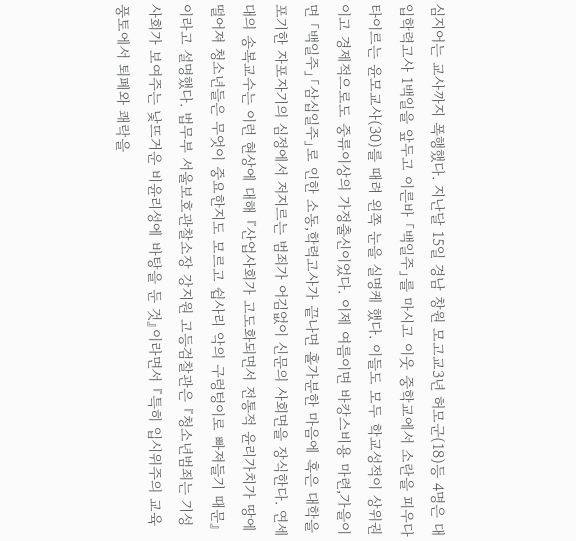심지어는 교사까지 폭행했다. 지난달 15일 경남 창원 모고교3년 허모군(18)등 4명은 대입학력고사 1백일을 앞두고 이른바 「백일주」를 마시고 이웃 중학교에서 소란을 피우다 타이르는 윤모교사(30)를 때려 왼쪽 눈을 실명케 했다. 이들도 모두 학교성적이 상위권이고 경제적으로도 중류이상의 가정출신이었다. 이제 여름이면 바캉스비용 마련,가을이면 「백일주」「삼십일주」로 인한 소동,학력고사가 끝나면 홀가분한 마음에 혹은 대학을 포기한 자포자기의 심정에서 저지르는 범죄가 어김없이 신문의 사회면을 장식한다. 연세대의 송복교수는 이런 현상에 대해 『산업사회가 고도화되면서 전통적 윤리가치가 땅에 떨어져 청소년들은 무엇이 중요한지도 모르고 쉽사리 악의 구렁텅이로 빠져들기 때문』이라고 설명했다. 법무부 서울보호관찰소장 강지원 고등검찰관은 『청소년범죄는 기성사회가 보여주는 낯뜨거운 비윤리성에 바탕을 둔 것』이라면서 『특히 입시위주의 교육풍토에서 퇴폐와 쾌락을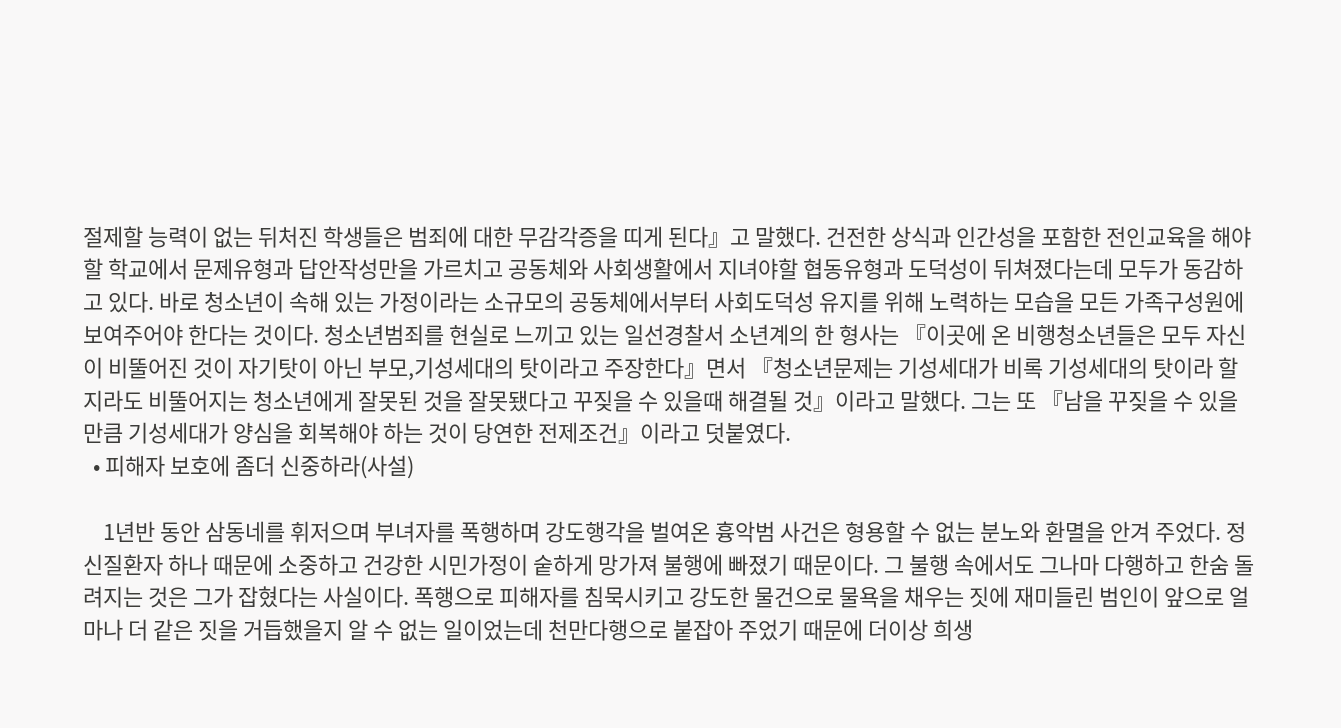절제할 능력이 없는 뒤처진 학생들은 범죄에 대한 무감각증을 띠게 된다』고 말했다. 건전한 상식과 인간성을 포함한 전인교육을 해야할 학교에서 문제유형과 답안작성만을 가르치고 공동체와 사회생활에서 지녀야할 협동유형과 도덕성이 뒤쳐졌다는데 모두가 동감하고 있다. 바로 청소년이 속해 있는 가정이라는 소규모의 공동체에서부터 사회도덕성 유지를 위해 노력하는 모습을 모든 가족구성원에 보여주어야 한다는 것이다. 청소년범죄를 현실로 느끼고 있는 일선경찰서 소년계의 한 형사는 『이곳에 온 비행청소년들은 모두 자신이 비뚤어진 것이 자기탓이 아닌 부모,기성세대의 탓이라고 주장한다』면서 『청소년문제는 기성세대가 비록 기성세대의 탓이라 할지라도 비뚤어지는 청소년에게 잘못된 것을 잘못됐다고 꾸짖을 수 있을때 해결될 것』이라고 말했다. 그는 또 『남을 꾸짖을 수 있을만큼 기성세대가 양심을 회복해야 하는 것이 당연한 전제조건』이라고 덧붙였다.
  • 피해자 보호에 좀더 신중하라(사설)

    1년반 동안 삼동네를 휘저으며 부녀자를 폭행하며 강도행각을 벌여온 흉악범 사건은 형용할 수 없는 분노와 환멸을 안겨 주었다. 정신질환자 하나 때문에 소중하고 건강한 시민가정이 숱하게 망가져 불행에 빠졌기 때문이다. 그 불행 속에서도 그나마 다행하고 한숨 돌려지는 것은 그가 잡혔다는 사실이다. 폭행으로 피해자를 침묵시키고 강도한 물건으로 물욕을 채우는 짓에 재미들린 범인이 앞으로 얼마나 더 같은 짓을 거듭했을지 알 수 없는 일이었는데 천만다행으로 붙잡아 주었기 때문에 더이상 희생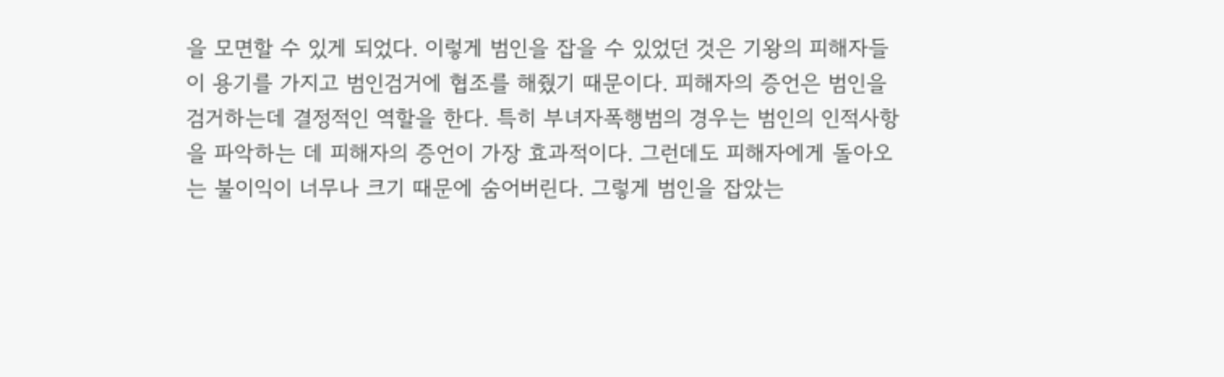을 모면할 수 있게 되었다. 이렇게 범인을 잡을 수 있었던 것은 기왕의 피해자들이 용기를 가지고 범인검거에 협조를 해줬기 때문이다. 피해자의 증언은 범인을 검거하는데 결정적인 역할을 한다. 특히 부녀자폭행범의 경우는 범인의 인적사항을 파악하는 데 피해자의 증언이 가장 효과적이다. 그런데도 피해자에게 돌아오는 불이익이 너무나 크기 때문에 숨어버린다. 그렇게 범인을 잡았는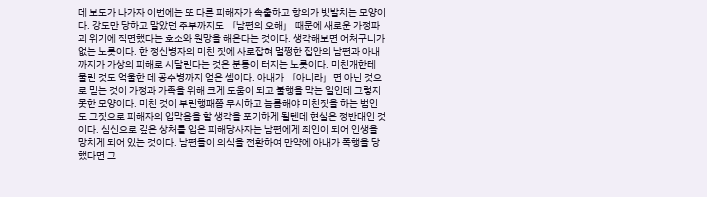데 보도가 나가자 이번에는 또 다른 피해자가 속출하고 항의가 빗발치는 모양이다. 강도만 당하고 말았던 주부까지도 「남편의 오해」 때문에 새로운 가정파괴 위기에 직면했다는 호소와 원망을 해온다는 것이다. 생각해보면 어처구니가 없는 노릇이다. 한 정신병자의 미친 짓에 사로잡혀 멀쩡한 집안의 남편과 아내까지가 가상의 피해로 시달린다는 것은 분통이 터지는 노릇이다. 미친개한테 물린 것도 억울한 데 공수병까지 얻은 셈이다. 아내가 「아니라」면 아닌 것으로 믿는 것이 가정과 가족을 위해 크게 도움이 되고 불행을 막는 일인데 그렇지 못한 모양이다. 미친 것이 부린행패쯤 무시하고 늠름해야 미친짓을 하는 범인도 그짓으로 피해자의 입막음을 할 생각을 포기하게 될텐데 현실은 정반대인 것이다. 심신으로 깊은 상처를 입은 피해당사자는 남편에게 죄인이 되어 인생을 망치게 되어 있는 것이다. 남편들이 의식을 전환하여 만약에 아내가 폭행을 당했다면 그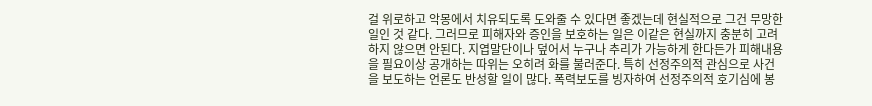걸 위로하고 악몽에서 치유되도록 도와줄 수 있다면 좋겠는데 현실적으로 그건 무망한 일인 것 같다. 그러므로 피해자와 증인을 보호하는 일은 이같은 현실까지 충분히 고려하지 않으면 안된다. 지엽말단이나 덮어서 누구나 추리가 가능하게 한다든가 피해내용을 필요이상 공개하는 따위는 오히려 화를 불러준다. 특히 선정주의적 관심으로 사건을 보도하는 언론도 반성할 일이 많다. 폭력보도를 빙자하여 선정주의적 호기심에 봉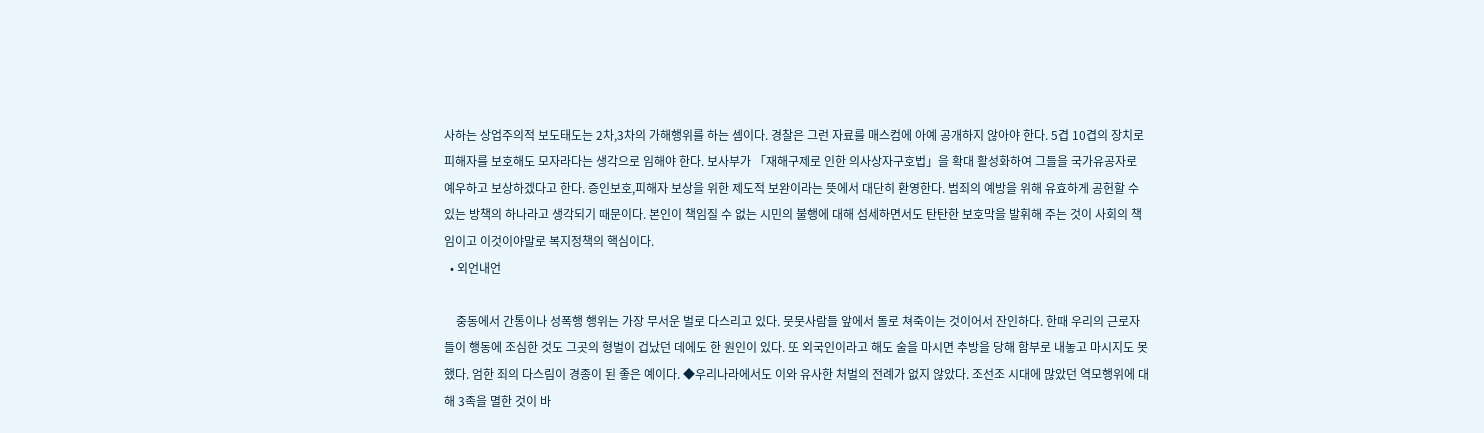사하는 상업주의적 보도태도는 2차,3차의 가해행위를 하는 셈이다. 경찰은 그런 자료를 매스컴에 아예 공개하지 않아야 한다. 5겹 10겹의 장치로 피해자를 보호해도 모자라다는 생각으로 임해야 한다. 보사부가 「재해구제로 인한 의사상자구호법」을 확대 활성화하여 그들을 국가유공자로 예우하고 보상하겠다고 한다. 증인보호,피해자 보상을 위한 제도적 보완이라는 뜻에서 대단히 환영한다. 범죄의 예방을 위해 유효하게 공헌할 수 있는 방책의 하나라고 생각되기 때문이다. 본인이 책임질 수 없는 시민의 불행에 대해 섬세하면서도 탄탄한 보호막을 발휘해 주는 것이 사회의 책임이고 이것이야말로 복지정책의 핵심이다.
  • 외언내언

    중동에서 간통이나 성폭행 행위는 가장 무서운 벌로 다스리고 있다. 뭇뭇사람들 앞에서 돌로 쳐죽이는 것이어서 잔인하다. 한때 우리의 근로자들이 행동에 조심한 것도 그곳의 형벌이 겁났던 데에도 한 원인이 있다. 또 외국인이라고 해도 술을 마시면 추방을 당해 함부로 내놓고 마시지도 못했다. 엄한 죄의 다스림이 경종이 된 좋은 예이다. ◆우리나라에서도 이와 유사한 처벌의 전례가 없지 않았다. 조선조 시대에 많았던 역모행위에 대해 3족을 멸한 것이 바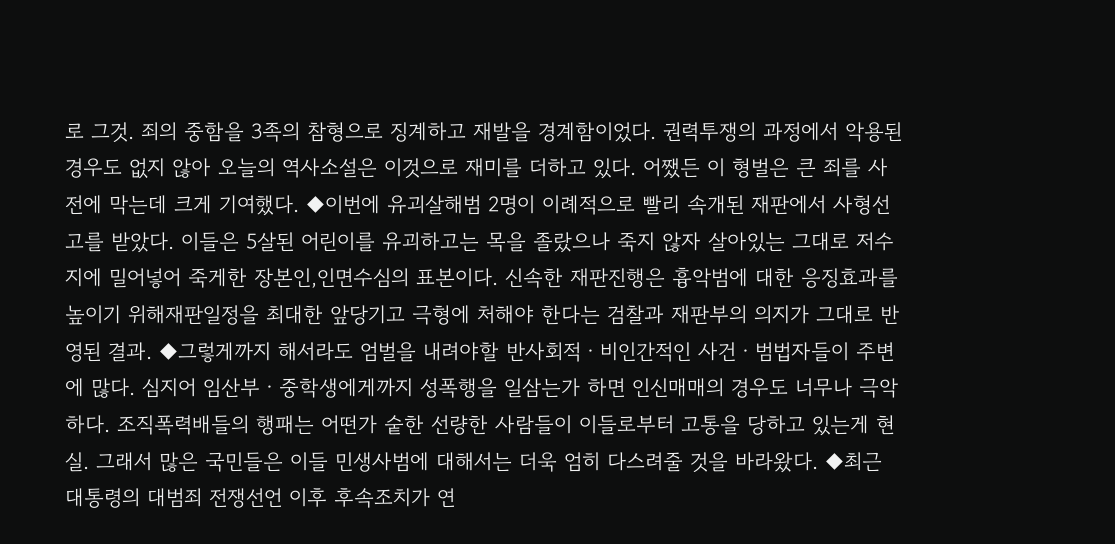로 그것. 죄의 중함을 3족의 참형으로 징계하고 재발을 경계함이었다. 권력투쟁의 과정에서 악용된 경우도 없지 않아 오늘의 역사소설은 이것으로 재미를 더하고 있다. 어쨌든 이 형벌은 큰 죄를 사전에 막는데 크게 기여했다. ◆이번에 유괴살해범 2명이 이례적으로 빨리 속개된 재판에서 사형선고를 받았다. 이들은 5살된 어린이를 유괴하고는 목을 졸랐으나 죽지 않자 살아있는 그대로 저수지에 밀어넣어 죽게한 장본인,인면수심의 표본이다. 신속한 재판진행은 흉악범에 대한 응징효과를 높이기 위해재판일정을 최대한 앞당기고 극형에 처해야 한다는 검찰과 재판부의 의지가 그대로 반영된 결과. ◆그렇게까지 해서라도 엄벌을 내려야할 반사회적ㆍ비인간적인 사건ㆍ범법자들이 주변에 많다. 심지어 임산부ㆍ중학생에게까지 성폭행을 일삼는가 하면 인신매매의 경우도 너무나 극악하다. 조직폭력배들의 행패는 어떤가 숱한 선량한 사람들이 이들로부터 고통을 당하고 있는게 현실. 그래서 많은 국민들은 이들 민생사범에 대해서는 더욱 엄히 다스려줄 것을 바라왔다. ◆최근 대통령의 대범죄 전쟁선언 이후 후속조치가 연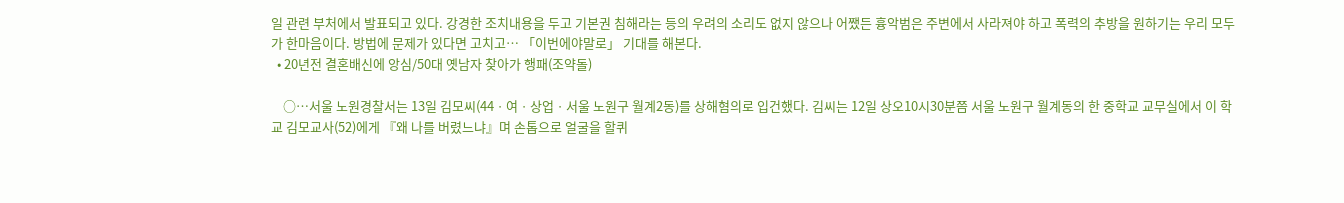일 관련 부처에서 발표되고 있다. 강경한 조치내용을 두고 기본권 침해라는 등의 우려의 소리도 없지 않으나 어쨌든 흉악범은 주변에서 사라져야 하고 폭력의 추방을 원하기는 우리 모두가 한마음이다. 방법에 문제가 있다면 고치고… 「이번에야말로」 기대를 해본다.
  • 20년전 결혼배신에 앙심/50대 옛남자 찾아가 행패(조약돌)

    ○…서울 노원경찰서는 13일 김모씨(44ㆍ여ㆍ상업ㆍ서울 노원구 월계2동)를 상해혐의로 입건했다. 김씨는 12일 상오10시30분쯤 서울 노원구 월계동의 한 중학교 교무실에서 이 학교 김모교사(52)에게 『왜 나를 버렸느냐』며 손톱으로 얼굴을 할퀴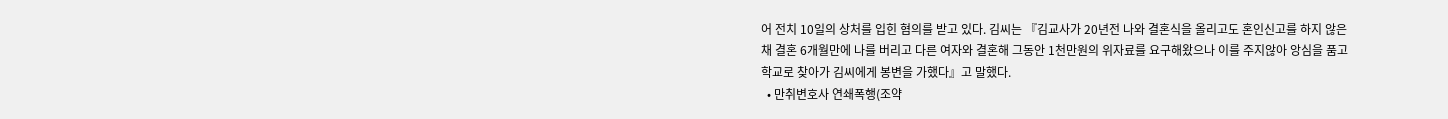어 전치 10일의 상처를 입힌 혐의를 받고 있다. 김씨는 『김교사가 20년전 나와 결혼식을 올리고도 혼인신고를 하지 않은채 결혼 6개월만에 나를 버리고 다른 여자와 결혼해 그동안 1천만원의 위자료를 요구해왔으나 이를 주지않아 앙심을 품고 학교로 찾아가 김씨에게 봉변을 가했다』고 말했다.
  • 만취변호사 연쇄폭행(조약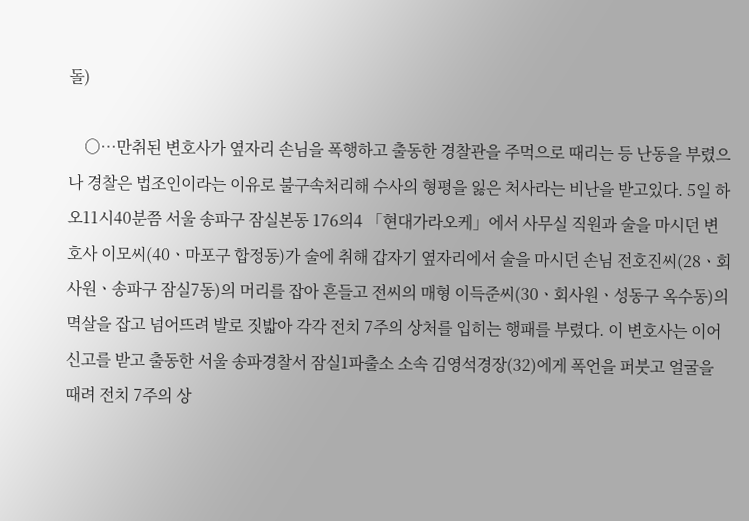돌)

    ○…만취된 변호사가 옆자리 손님을 폭행하고 출동한 경찰관을 주먹으로 때리는 등 난동을 부렸으나 경찰은 법조인이라는 이유로 불구속처리해 수사의 형평을 잃은 처사라는 비난을 받고있다. 5일 하오11시40분쯤 서울 송파구 잠실본동 176의4 「현대가라오케」에서 사무실 직원과 술을 마시던 변호사 이모씨(40ㆍ마포구 합정동)가 술에 취해 갑자기 옆자리에서 술을 마시던 손님 전호진씨(28ㆍ회사원ㆍ송파구 잠실7동)의 머리를 잡아 흔들고 전씨의 매형 이득준씨(30ㆍ회사원ㆍ성동구 옥수동)의 멱살을 잡고 넘어뜨려 발로 짓밟아 각각 전치 7주의 상처를 입히는 행패를 부렸다. 이 변호사는 이어 신고를 받고 출동한 서울 송파경찰서 잠실1파출소 소속 김영석경장(32)에게 폭언을 퍼붓고 얼굴을 때려 전치 7주의 상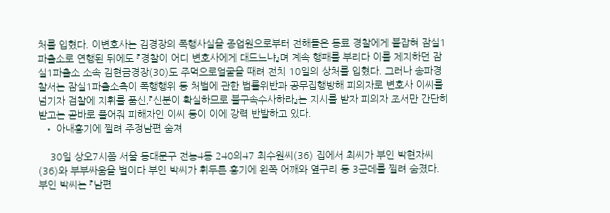처를 입혔다. 이변호사는 김경장의 폭행사실을 종업원으로부터 전해들은 동료 경찰에게 붙잡혀 잠실1파출소로 연행된 뒤에도 『경찰이 어디 변호사에게 대드느냐』며 계속 행패를 부리다 이를 제지하던 잠실1파출소 소속 김현금경장(30)도 주먹으로얼굴을 때려 전치 10일의 상처를 입혔다. 그러나 송파경찰서는 잠실1파출소측이 폭행행위 등 처벌에 관한 법률위반과 공무집행방해 피의자로 변호사 이씨를 넘기자 검찰에 지휘를 품신,『신분이 확실하므로 불구속수사하라』는 지시를 받자 피의자 조서만 간단히 받고는 곧바로 풀어줘 피해자인 이씨 등이 이에 강력 반발하고 있다.
  • 아내흉기에 찔려 주정남편 숨져

    30일 상오7시쯤 서울 동대문구 전농4동 240의47 최수원씨(36) 집에서 최씨가 부인 박현자씨(36)와 부부싸움을 벌이다 부인 박씨가 휘두른 흉기에 왼쪽 어깨와 옆구리 등 3군데를 찔려 숨졌다. 부인 박씨는 『남편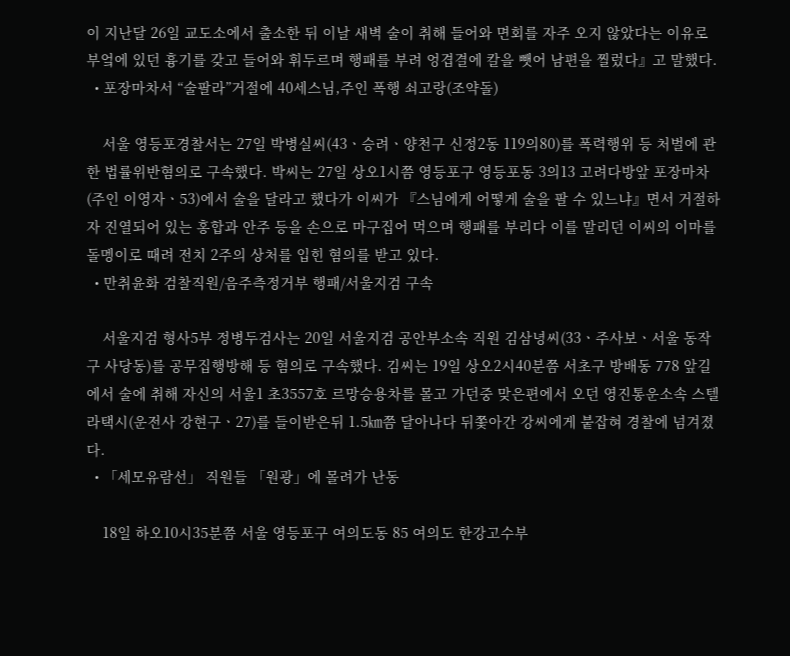이 지난달 26일 교도소에서 출소한 뒤 이날 새벽 술이 취해 들어와 면회를 자주 오지 않았다는 이유로 부엌에 있던 흉기를 갖고 들어와 휘두르며 행패를 부려 엉겹결에 칼을 뺏어 남편을 찔렀다』고 말했다.
  • 포장마차서 “술팔라”거절에 40세스님,주인 폭행 쇠고랑(조약돌)

    서울 영등포경찰서는 27일 박병실씨(43ㆍ승려ㆍ양천구 신정2동 119의80)를 폭력행위 등 처벌에 관한 법률위반혐의로 구속했다. 박씨는 27일 상오1시쯤 영등포구 영등포동 3의13 고려다방앞 포장마차(주인 이영자ㆍ53)에서 술을 달라고 했다가 이씨가 『스님에게 어떻게 술을 팔 수 있느냐』면서 거절하자 진열되어 있는 홍합과 안주 등을 손으로 마구집어 먹으며 행패를 부리다 이를 말리던 이씨의 이마를 돌멩이로 때려 전치 2주의 상처를 입힌 혐의를 받고 있다.
  • 만취윤화 검찰직원/음주측정거부 행패/서울지검 구속

    서울지검 형사5부 정병두검사는 20일 서울지검 공안부소속 직원 김삼녕씨(33ㆍ주사보ㆍ서울 동작구 사당동)를 공무집행방해 등 혐의로 구속했다. 김씨는 19일 상오2시40분쯤 서초구 방배동 778 앞길에서 술에 취해 자신의 서울1 초3557호 르망승용차를 몰고 가던중 맞은편에서 오던 영진통운소속 스텔라택시(운전사 강현구ㆍ27)를 들이받은뒤 1.5㎞쯤 달아나다 뒤쫓아간 강씨에게 붙잡혀 경찰에 넘겨졌다.
  • 「세모유람선」 직원들 「원광」에 몰려가 난동

    18일 하오10시35분쯤 서울 영등포구 여의도동 85 여의도 한강고수부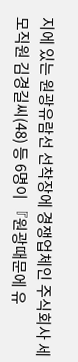지에 있는 원광유람선 선착장에 경쟁업체인 주식회사 세모직원 김경길씨(48) 등 6명이 『원광때문에 유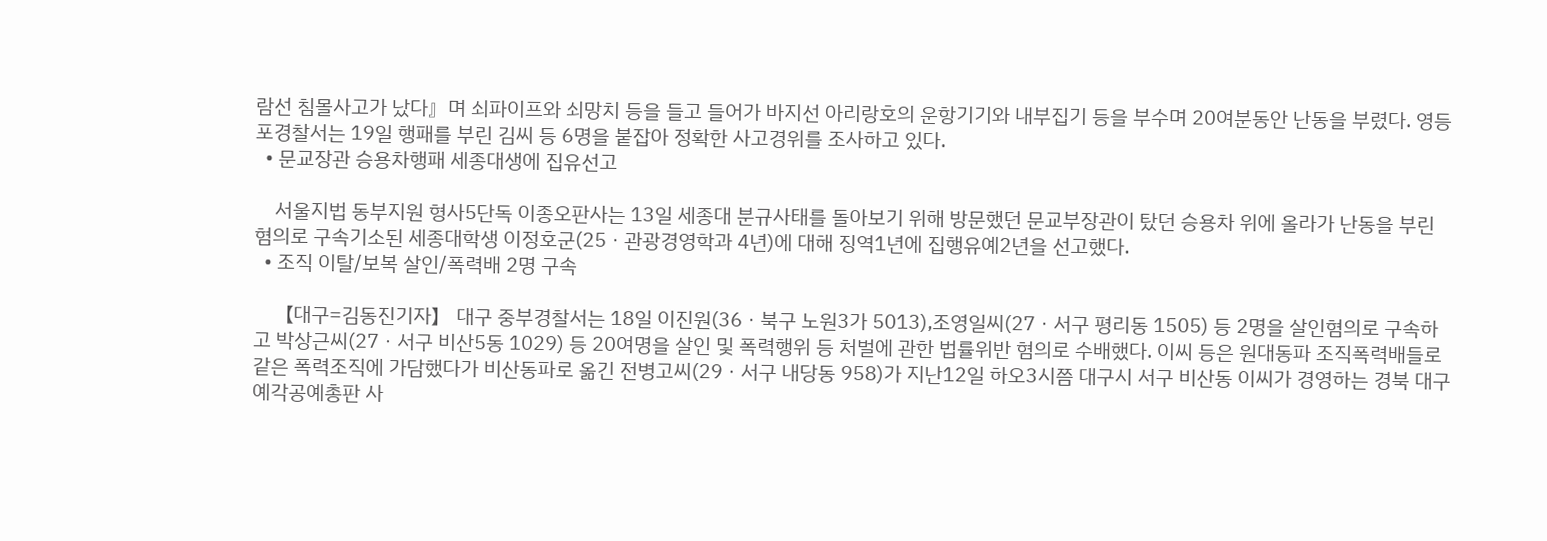람선 침몰사고가 났다』며 쇠파이프와 쇠망치 등을 들고 들어가 바지선 아리랑호의 운항기기와 내부집기 등을 부수며 20여분동안 난동을 부렸다. 영등포경찰서는 19일 행패를 부린 김씨 등 6명을 붙잡아 정확한 사고경위를 조사하고 있다.
  • 문교장관 승용차행패 세종대생에 집유선고

    서울지법 동부지원 형사5단독 이종오판사는 13일 세종대 분규사태를 돌아보기 위해 방문했던 문교부장관이 탔던 승용차 위에 올라가 난동을 부린 혐의로 구속기소된 세종대학생 이정호군(25ㆍ관광경영학과 4년)에 대해 징역1년에 집행유예2년을 선고했다.
  • 조직 이탈/보복 살인/폭력배 2명 구속

    【대구=김동진기자】 대구 중부경찰서는 18일 이진원(36ㆍ북구 노원3가 5013),조영일씨(27ㆍ서구 평리동 1505) 등 2명을 살인혐의로 구속하고 박상근씨(27ㆍ서구 비산5동 1029) 등 20여명을 살인 및 폭력행위 등 처벌에 관한 법률위반 혐의로 수배했다. 이씨 등은 원대동파 조직폭력배들로 같은 폭력조직에 가담했다가 비산동파로 옮긴 전병고씨(29ㆍ서구 내당동 958)가 지난12일 하오3시쯤 대구시 서구 비산동 이씨가 경영하는 경북 대구예각공예총판 사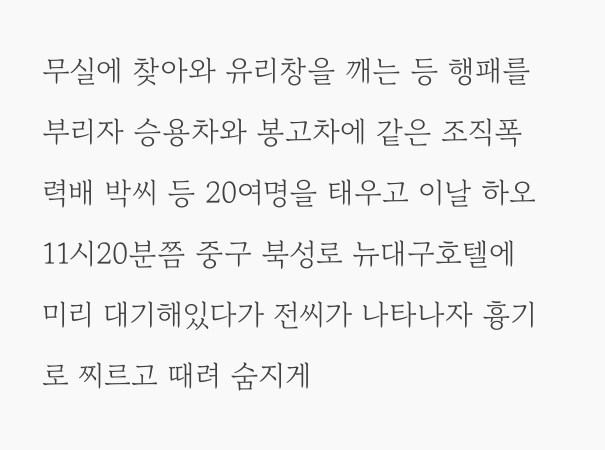무실에 찾아와 유리창을 깨는 등 행패를 부리자 승용차와 봉고차에 같은 조직폭력배 박씨 등 20여명을 태우고 이날 하오11시20분쯤 중구 북성로 뉴대구호텔에 미리 대기해있다가 전씨가 나타나자 흉기로 찌르고 때려 숨지게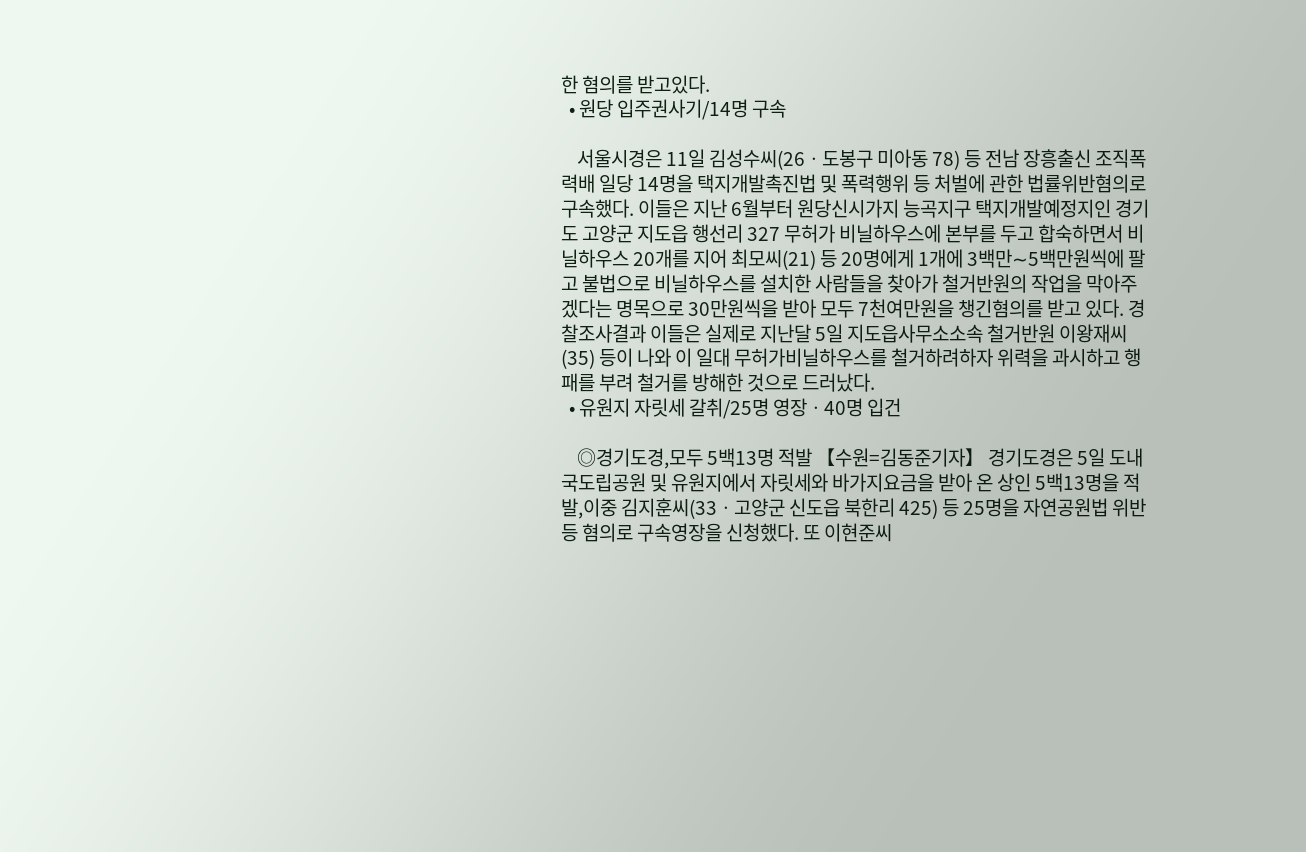한 혐의를 받고있다.
  • 원당 입주권사기/14명 구속

    서울시경은 11일 김성수씨(26ㆍ도봉구 미아동 78) 등 전남 장흥출신 조직폭력배 일당 14명을 택지개발촉진법 및 폭력행위 등 처벌에 관한 법률위반혐의로 구속했다. 이들은 지난 6월부터 원당신시가지 능곡지구 택지개발예정지인 경기도 고양군 지도읍 행선리 327 무허가 비닐하우스에 본부를 두고 합숙하면서 비닐하우스 20개를 지어 최모씨(21) 등 20명에게 1개에 3백만∼5백만원씩에 팔고 불법으로 비닐하우스를 설치한 사람들을 찾아가 철거반원의 작업을 막아주겠다는 명목으로 30만원씩을 받아 모두 7천여만원을 챙긴혐의를 받고 있다. 경찰조사결과 이들은 실제로 지난달 5일 지도읍사무소소속 철거반원 이왕재씨(35) 등이 나와 이 일대 무허가비닐하우스를 철거하려하자 위력을 과시하고 행패를 부려 철거를 방해한 것으로 드러났다.
  • 유원지 자릿세 갈취/25명 영장ㆍ40명 입건

    ◎경기도경,모두 5백13명 적발 【수원=김동준기자】 경기도경은 5일 도내 국도립공원 및 유원지에서 자릿세와 바가지요금을 받아 온 상인 5백13명을 적발,이중 김지훈씨(33ㆍ고양군 신도읍 북한리 425) 등 25명을 자연공원법 위반 등 혐의로 구속영장을 신청했다. 또 이현준씨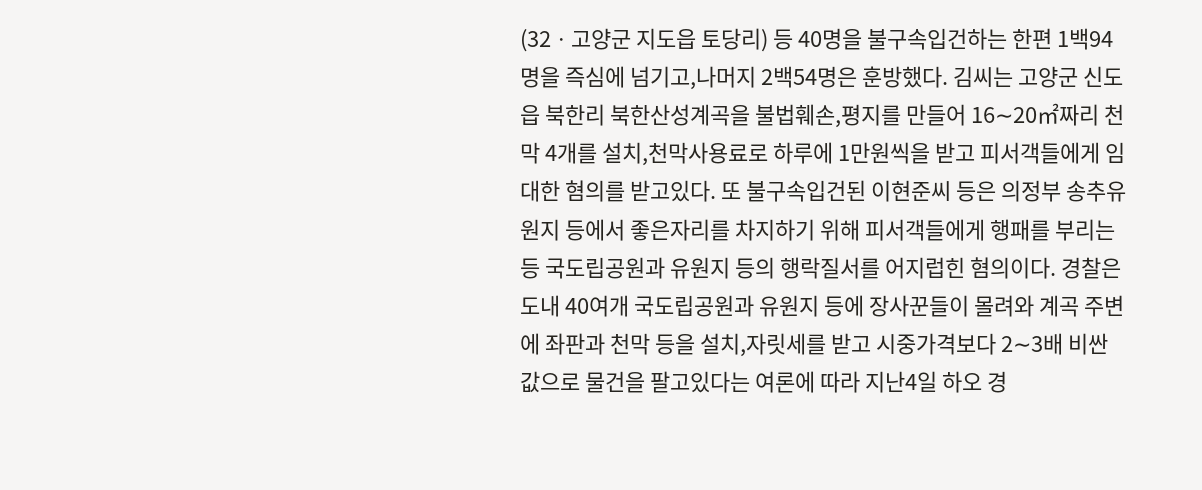(32ㆍ고양군 지도읍 토당리) 등 40명을 불구속입건하는 한편 1백94명을 즉심에 넘기고,나머지 2백54명은 훈방했다. 김씨는 고양군 신도읍 북한리 북한산성계곡을 불법훼손,평지를 만들어 16∼20㎡짜리 천막 4개를 설치,천막사용료로 하루에 1만원씩을 받고 피서객들에게 임대한 혐의를 받고있다. 또 불구속입건된 이현준씨 등은 의정부 송추유원지 등에서 좋은자리를 차지하기 위해 피서객들에게 행패를 부리는 등 국도립공원과 유원지 등의 행락질서를 어지럽힌 혐의이다. 경찰은 도내 40여개 국도립공원과 유원지 등에 장사꾼들이 몰려와 계곡 주변에 좌판과 천막 등을 설치,자릿세를 받고 시중가격보다 2∼3배 비싼값으로 물건을 팔고있다는 여론에 따라 지난4일 하오 경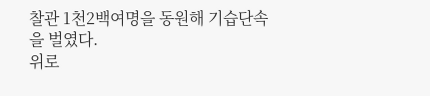찰관 1천2백여명을 동원해 기습단속을 벌였다.
위로